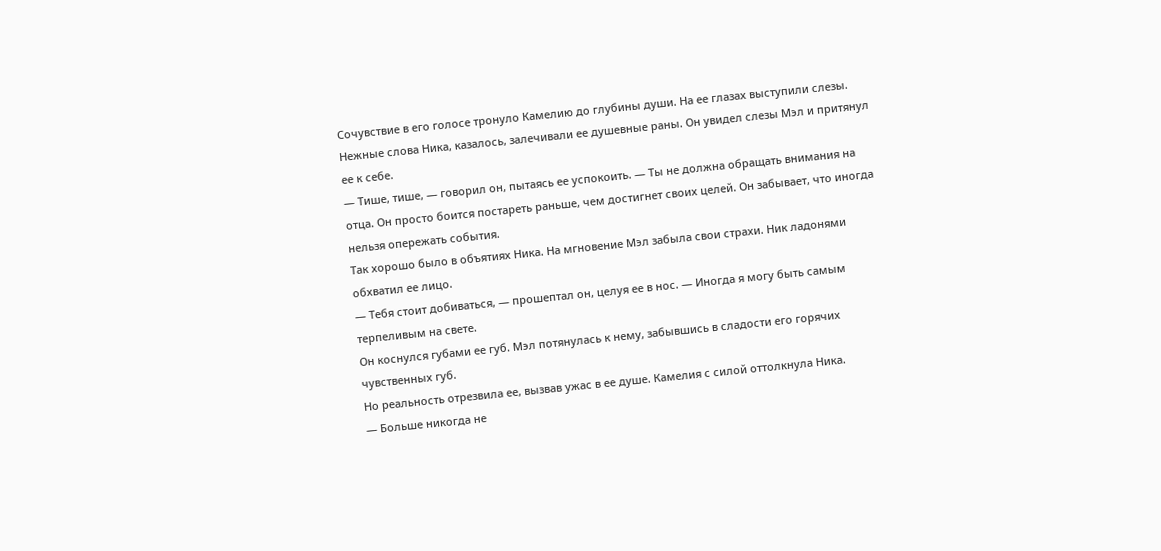Сочувствие в его голосе тронуло Камелию до глубины души. На ее глазах выступили слезы. Нежные слова Ника, казалось, залечивали ее душевные раны. Он увидел слезы Мэл и притянул ее к себе.
— Тише, тише, — говорил он, пытаясь ее успокоить. — Ты не должна обращать внимания на отца. Он просто боится постареть раньше, чем достигнет своих целей. Он забывает, что иногда нельзя опережать события.
Так хорошо было в объятиях Ника. На мгновение Мэл забыла свои страхи. Ник ладонями обхватил ее лицо.
— Тебя стоит добиваться, — прошептал он, целуя ее в нос. — Иногда я могу быть самым терпеливым на свете.
Он коснулся губами ее губ. Мэл потянулась к нему, забывшись в сладости его горячих чувственных губ.
Но реальность отрезвила ее, вызвав ужас в ее душе. Камелия с силой оттолкнула Ника.
— Больше никогда не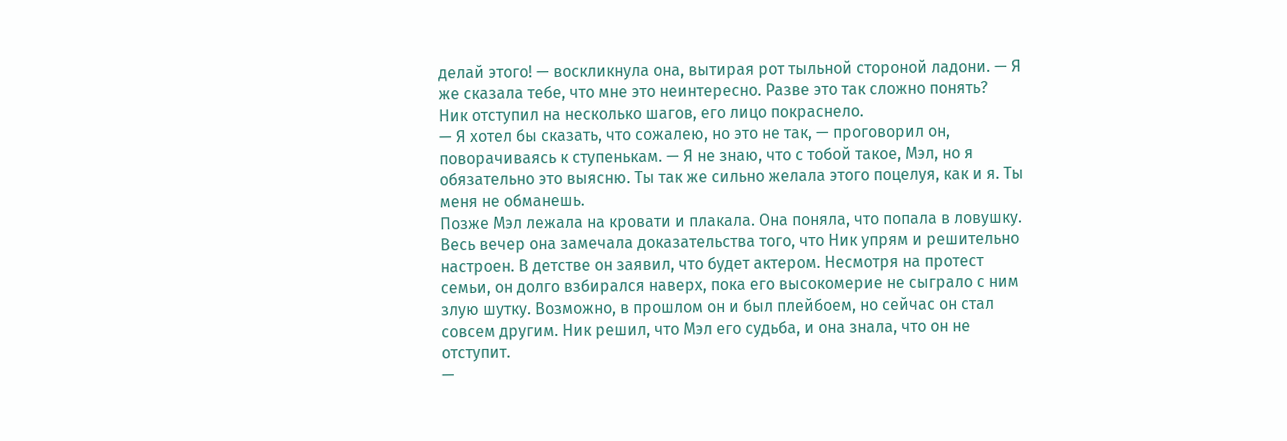делай этого! — воскликнула она, вытирая рот тыльной стороной ладони. — Я же сказала тебе, что мне это неинтересно. Разве это так сложно понять?
Ник отступил на несколько шагов, его лицо покраснело.
— Я хотел бы сказать, что сожалею, но это не так, — проговорил он, поворачиваясь к ступенькам. — Я не знаю, что с тобой такое, Мэл, но я обязательно это выясню. Ты так же сильно желала этого поцелуя, как и я. Ты меня не обманешь.
Позже Мэл лежала на кровати и плакала. Она поняла, что попала в ловушку. Весь вечер она замечала доказательства того, что Ник упрям и решительно настроен. В детстве он заявил, что будет актером. Несмотря на протест семьи, он долго взбирался наверх, пока его высокомерие не сыграло с ним злую шутку. Возможно, в прошлом он и был плейбоем, но сейчас он стал совсем другим. Ник решил, что Мэл его судьба, и она знала, что он не отступит.
—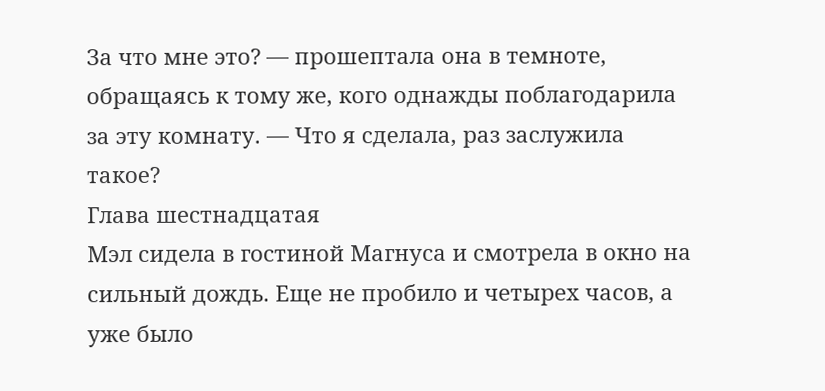За что мне это? — прошептала она в темноте, обращаясь к тому же, кого однажды поблагодарила за эту комнату. — Что я сделала, раз заслужила такое?
Глава шестнадцатая
Мэл сидела в гостиной Магнуса и смотрела в окно на сильный дождь. Еще не пробило и четырех часов, а уже было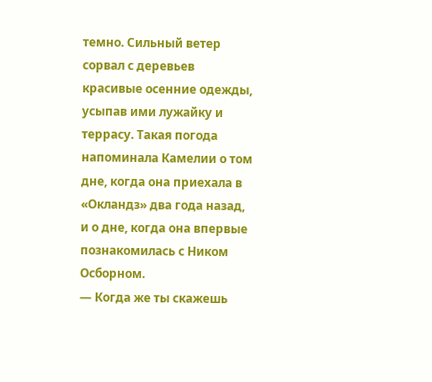темно. Сильный ветер сорвал с деревьев красивые осенние одежды, усыпав ими лужайку и террасу. Такая погода напоминала Камелии о том дне, когда она приехала в «Окландз» два года назад, и о дне, когда она впервые познакомилась с Ником Осборном.
— Когда же ты скажешь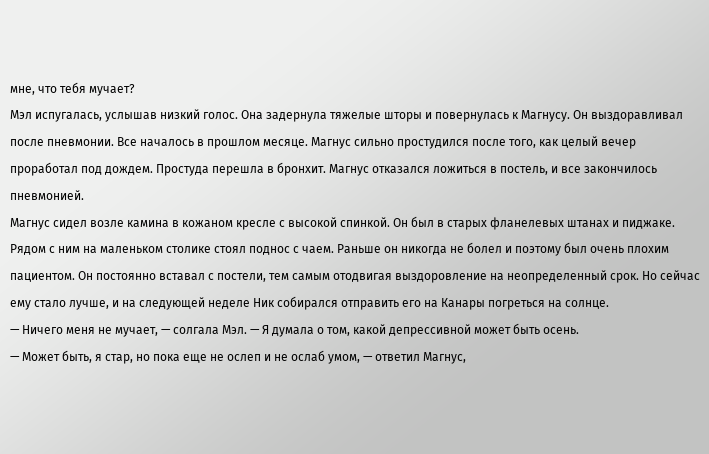мне, что тебя мучает?
Мэл испугалась, услышав низкий голос. Она задернула тяжелые шторы и повернулась к Магнусу. Он выздоравливал после пневмонии. Все началось в прошлом месяце. Магнус сильно простудился после того, как целый вечер проработал под дождем. Простуда перешла в бронхит. Магнус отказался ложиться в постель, и все закончилось пневмонией.
Магнус сидел возле камина в кожаном кресле с высокой спинкой. Он был в старых фланелевых штанах и пиджаке. Рядом с ним на маленьком столике стоял поднос с чаем. Раньше он никогда не болел и поэтому был очень плохим пациентом. Он постоянно вставал с постели, тем самым отодвигая выздоровление на неопределенный срок. Но сейчас ему стало лучше, и на следующей неделе Ник собирался отправить его на Канары погреться на солнце.
— Ничего меня не мучает, — солгала Мэл. — Я думала о том, какой депрессивной может быть осень.
— Может быть, я стар, но пока еще не ослеп и не ослаб умом, — ответил Магнус,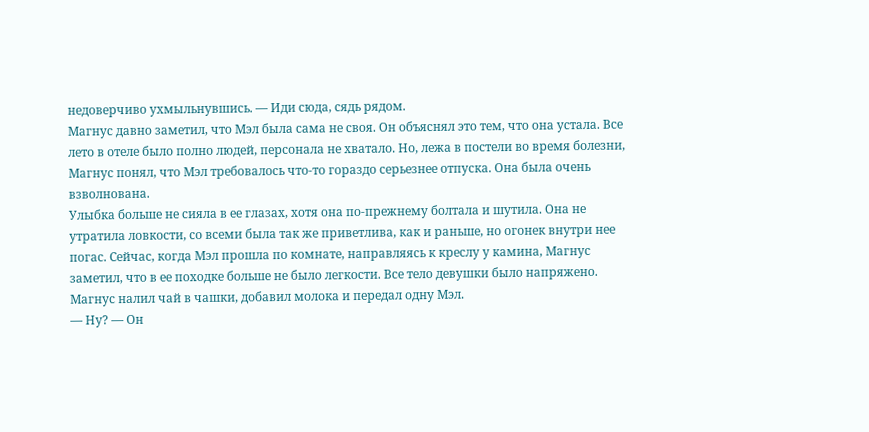недоверчиво ухмыльнувшись. — Иди сюда, сядь рядом.
Магнус давно заметил, что Мэл была сама не своя. Он объяснял это тем, что она устала. Все лето в отеле было полно людей, персонала не хватало. Но, лежа в постели во время болезни, Магнус понял, что Мэл требовалось что-то гораздо серьезнее отпуска. Она была очень взволнована.
Улыбка больше не сияла в ее глазах, хотя она по-прежнему болтала и шутила. Она не утратила ловкости, со всеми была так же приветлива, как и раньше, но огонек внутри нее погас. Сейчас, когда Мэл прошла по комнате, направляясь к креслу у камина, Магнус заметил, что в ее походке больше не было легкости. Все тело девушки было напряжено.
Магнус налил чай в чашки, добавил молока и передал одну Мэл.
— Ну? — Он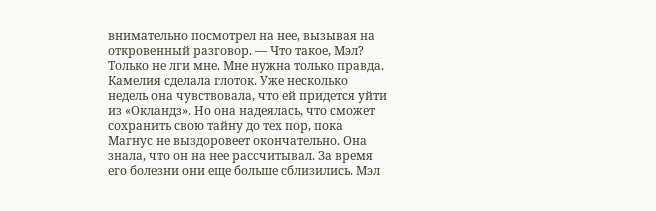внимательно посмотрел на нее, вызывая на откровенный разговор. — Что такое, Мэл? Только не лги мне. Мне нужна только правда.
Камелия сделала глоток. Уже несколько недель она чувствовала, что ей придется уйти из «Окландз». Но она надеялась, что сможет сохранить свою тайну до тех пор, пока Магнус не выздоровеет окончательно. Она знала, что он на нее рассчитывал. За время его болезни они еще больше сблизились. Мэл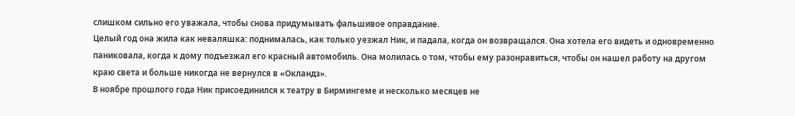слишком сильно его уважала, чтобы снова придумывать фальшивое оправдание.
Целый год она жила как неваляшка: поднималась, как только уезжал Ник, и падала, когда он возвращался. Она хотела его видеть и одновременно паниковала, когда к дому подъезжал его красный автомобиль. Она молилась о том, чтобы ему разонравиться, чтобы он нашел работу на другом краю света и больше никогда не вернулся в «Окландз».
В ноябре прошлого года Ник присоединился к театру в Бирмингеме и несколько месяцев не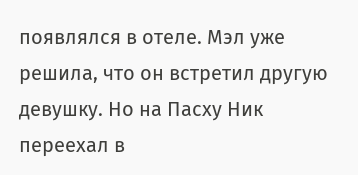появлялся в отеле. Мэл уже решила, что он встретил другую девушку. Но на Пасху Ник переехал в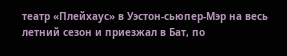театр «Плейхаус» в Уэстон-сьюпер-Мэр на весь летний сезон и приезжал в Бат, по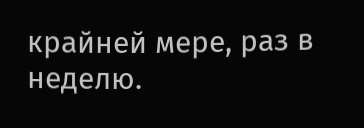крайней мере, раз в неделю.